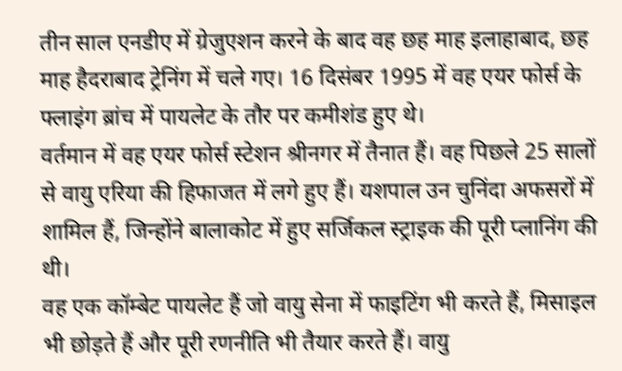तीन साल एनडीए में ग्रेजुएशन करने के बाद वह छह माह इलाहाबाद, छह माह हैदराबाद ट्रेनिंग में चले गए। 16 दिसंबर 1995 में वह एयर फोर्स के फ्लाइंग ब्रांच में पायलेट के तौर पर कमीशंड हुए थे।
वर्तमान में वह एयर फोर्स स्टेशन श्रीनगर में तैनात हैं। वह पिछले 25 सालों से वायु एरिया की हिफाजत में लगे हुए हैं। यशपाल उन चुनिंदा अफसरों में शामिल हैं, जिन्होंने बालाकोट में हुए सर्जिकल स्ट्राइक की पूरी प्लानिंग की थी।
वह एक कॉम्बेट पायलेट हैं जो वायु सेना में फाइटिंग भी करते हैं, मिसाइल भी छोड़ते हैं और पूरी रणनीति भी तैयार करते हैं। वायु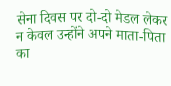सेना दिवस पर दो-दो मेडल लेकर न केवल उन्होंने अपने माता-पिता का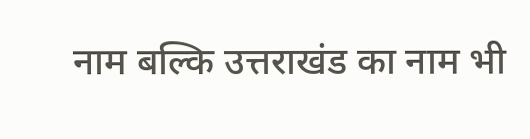नाम बल्कि उत्तराखंड का नाम भी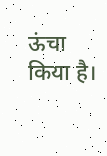ऊंचा किया है।